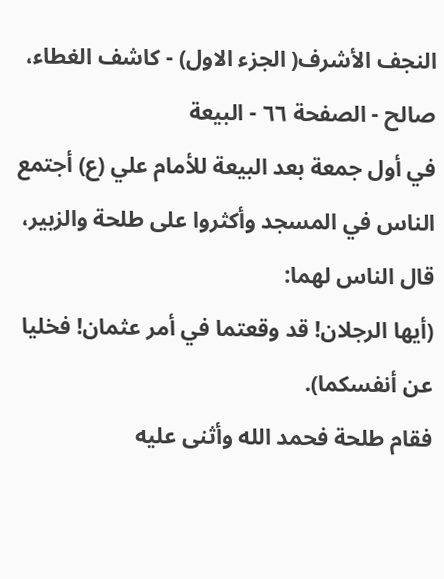النجف الأشرف( الجزء الاول) - كاشف الغطاء، صالح - الصفحة ٦٦ - البيعة
في أول جمعة بعد البيعة للأمام علي (ع) أجتمع الناس في المسجد وأكثروا على طلحة والزبير، قال الناس لهما:
(أيها الرجلان! قد وقعتما في أمر عثمان! فخليا عن أنفسكما).
فقام طلحة فحمد الله وأثنى عليه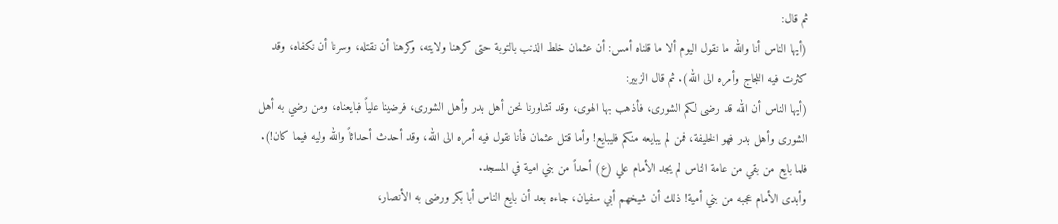ثم قال:
(أيها الناس أنا والله ما نقول اليوم ألا ما قلناه أمس: أن عثمان خلط الذنب بالتوبة حتى كرهنا ولايته، وكرهنا أن نقتله، وسرنا أن نكفاه، وقد كثرت فيه اللجاج وأمره الى الله). ثم قال الزبير:
(أيها الناس أن الله قد رضى لكم الشورى، فأذهب بها الهوى، وقد تشاورنا نحن أهل بدر وأهل الشورى، فرضينا علياً فبايعناه، ومن رضي به أهل الشورى وأهل بدر فهو الخليفة، فمن لم يبايعه منكم فليبايع! وأما قتل عثمان فأنا نقول فيه أمره الى الله، وقد أحدث أحداثاً والله وليه فيما كان!).
فلما بايع من بقي من عامة الناس لم يجد الأمام علي (ع) أحداً من بني امية في المسجد.
وأبدى الأمام عجبه من بني أمية! ذلك أن شيخهم أبي سفيان، جاءه بعد أن بايع الناس أبا بكر ورضى به الأنصار،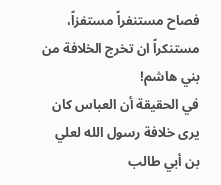فصاح مستنفراً مستفزاً، مستنكراً ان تخرج الخلافة من بني هاشم!
في الحقيقة أن العباس كان يرى خلافة رسول الله لعلي بن أبي طالب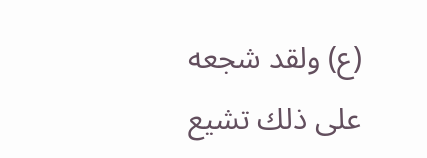(ع) ولقد شجعه على ذلك تشيع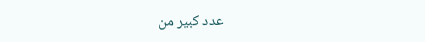عدد كبير من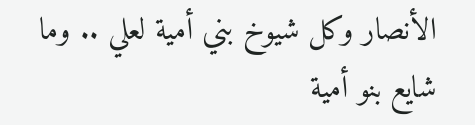الأنصار وكل شيوخ بني أمية لعلي .. وما شايع بنو أمية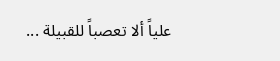علياً ألا تعصباً للقبيلة ...